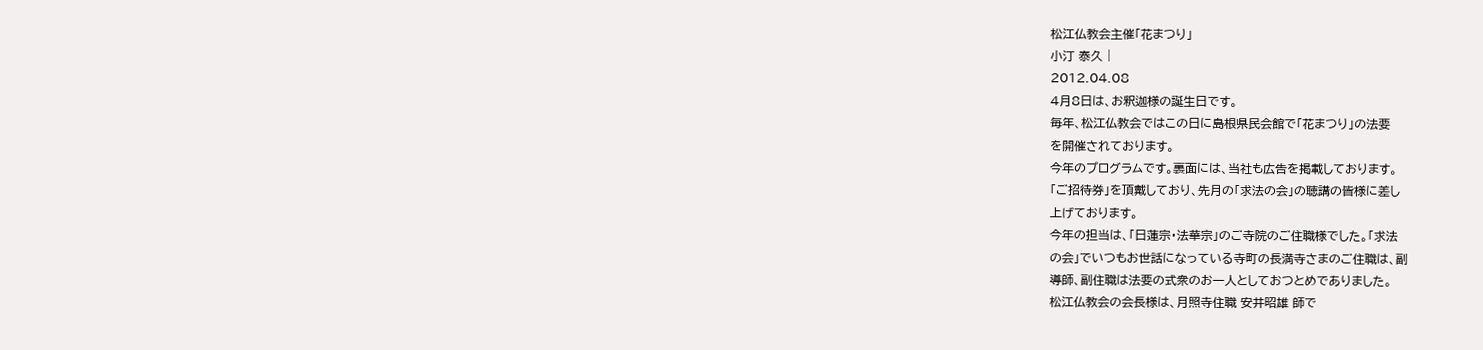松江仏教会主催「花まつり」
小汀 泰久 |
2012.04.08
4月8日は、お釈迦様の誕生日です。
毎年、松江仏教会ではこの日に島根県民会館で「花まつり」の法要
を開催されております。
今年のプログラムです。裏面には、当社も広告を掲載しております。
「ご招待券」を頂戴しており、先月の「求法の会」の聴講の皆様に差し
上げております。
今年の担当は、「日蓮宗・法華宗」のご寺院のご住職様でした。「求法
の会」でいつもお世話になっている寺町の長満寺さまのご住職は、副
導師、副住職は法要の式衆のお一人としておつとめでありました。
松江仏教会の会長様は、月照寺住職 安井昭雄 師で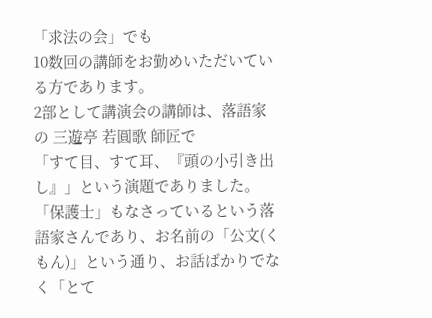「求法の会」でも
10数回の講師をお勤めいただいている方であります。
2部として講演会の講師は、落語家の 三遊亭 若圓歌 師匠で
「すて目、すて耳、『頭の小引き出し』」という演題でありました。
「保護士」もなさっているという落語家さんであり、お名前の「公文(く
もん)」という通り、お話ばかりでなく「とて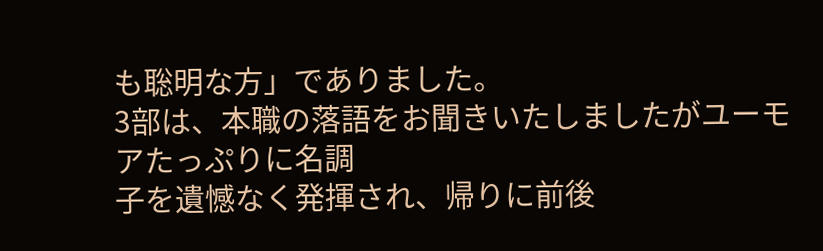も聡明な方」でありました。
3部は、本職の落語をお聞きいたしましたがユーモアたっぷりに名調
子を遺憾なく発揮され、帰りに前後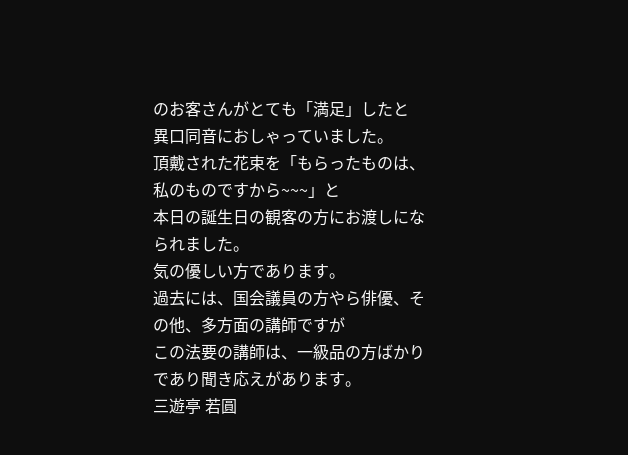のお客さんがとても「満足」したと
異口同音におしゃっていました。
頂戴された花束を「もらったものは、私のものですから~~~」と
本日の誕生日の観客の方にお渡しになられました。
気の優しい方であります。
過去には、国会議員の方やら俳優、その他、多方面の講師ですが
この法要の講師は、一級品の方ばかりであり聞き応えがあります。
三遊亭 若圓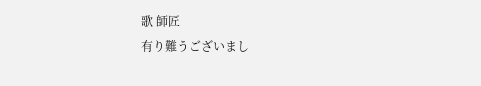歌 師匠
有り難うございまし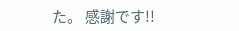た。 感謝です!!